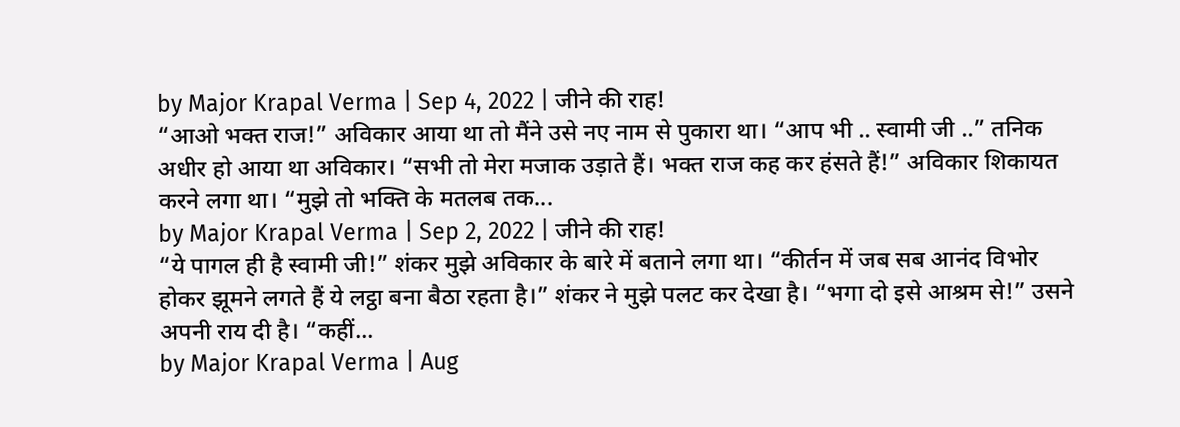by Major Krapal Verma | Sep 4, 2022 | जीने की राह!
“आओ भक्त राज!” अविकार आया था तो मैंने उसे नए नाम से पुकारा था। “आप भी .. स्वामी जी ..” तनिक अधीर हो आया था अविकार। “सभी तो मेरा मजाक उड़ाते हैं। भक्त राज कह कर हंसते हैं!” अविकार शिकायत करने लगा था। “मुझे तो भक्ति के मतलब तक...
by Major Krapal Verma | Sep 2, 2022 | जीने की राह!
“ये पागल ही है स्वामी जी!” शंकर मुझे अविकार के बारे में बताने लगा था। “कीर्तन में जब सब आनंद विभोर होकर झूमने लगते हैं ये लट्ठा बना बैठा रहता है।” शंकर ने मुझे पलट कर देखा है। “भगा दो इसे आश्रम से!” उसने अपनी राय दी है। “कहीं...
by Major Krapal Verma | Aug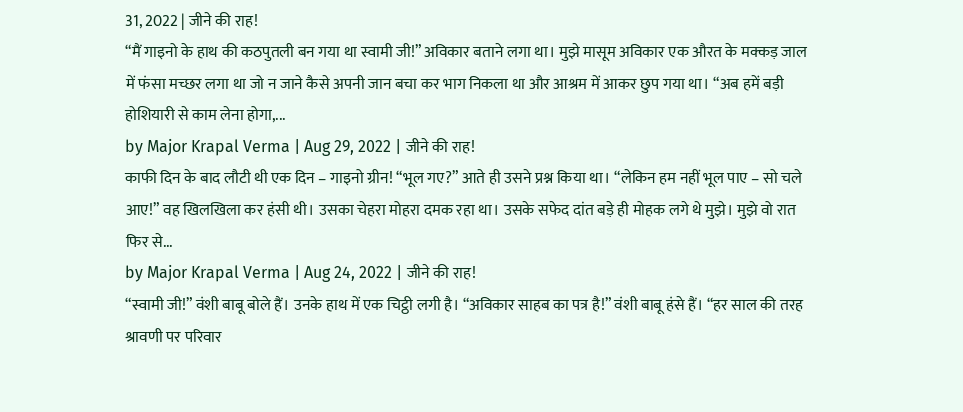31, 2022 | जीने की राह!
“मैं गाइनो के हाथ की कठपुतली बन गया था स्वामी जी!” अविकार बताने लगा था। मुझे मासूम अविकार एक औरत के मक्कड़ जाल में फंसा मच्छर लगा था जो न जाने कैसे अपनी जान बचा कर भाग निकला था और आश्रम में आकर छुप गया था। “अब हमें बड़ी होशियारी से काम लेना होगा,...
by Major Krapal Verma | Aug 29, 2022 | जीने की राह!
काफी दिन के बाद लौटी थी एक दिन – गाइनो ग्रीन! “भूल गए?” आते ही उसने प्रश्न किया था। “लेकिन हम नहीं भूल पाए – सो चले आए!” वह खिलखिला कर हंसी थी। उसका चेहरा मोहरा दमक रहा था। उसके सफेद दांत बड़े ही मोहक लगे थे मुझे। मुझे वो रात फिर से...
by Major Krapal Verma | Aug 24, 2022 | जीने की राह!
“स्वामी जी!” वंशी बाबू बोले हैं। उनके हाथ में एक चिट्ठी लगी है। “अविकार साहब का पत्र है!” वंशी बाबू हंसे हैं। “हर साल की तरह श्रावणी पर परिवार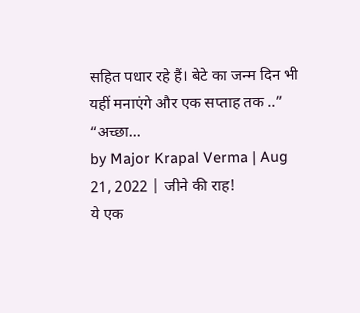सहित पधार रहे हैं। बेटे का जन्म दिन भी यहीं मनाएंगे और एक सप्ताह तक ..” “अच्छा...
by Major Krapal Verma | Aug 21, 2022 | जीने की राह!
ये एक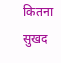कितना सुखद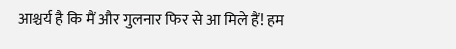आश्चर्य है कि मैं और गुलनार फिर से आ मिले हैं! हम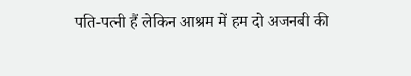पति-पत्नी हैं लेकिन आश्रम में हम दो अजनबी की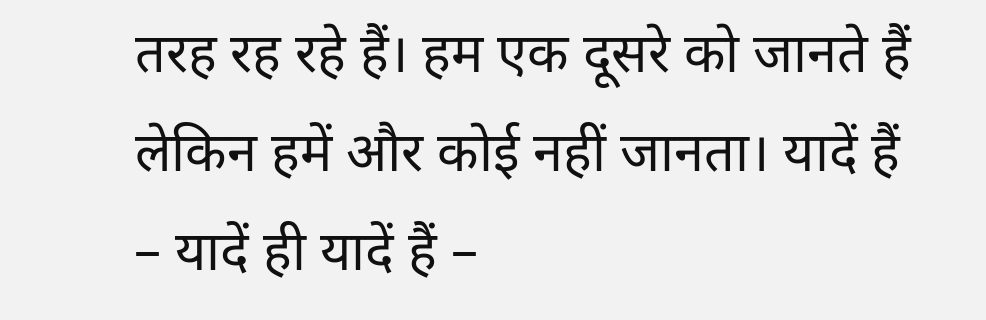तरह रह रहे हैं। हम एक दूसरे को जानते हैं लेकिन हमें और कोई नहीं जानता। यादें हैं – यादें ही यादें हैं –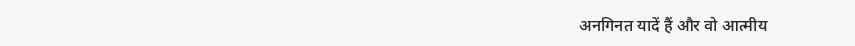अनगिनत यादें हैं और वो आत्मीय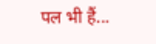पल भी हैं...